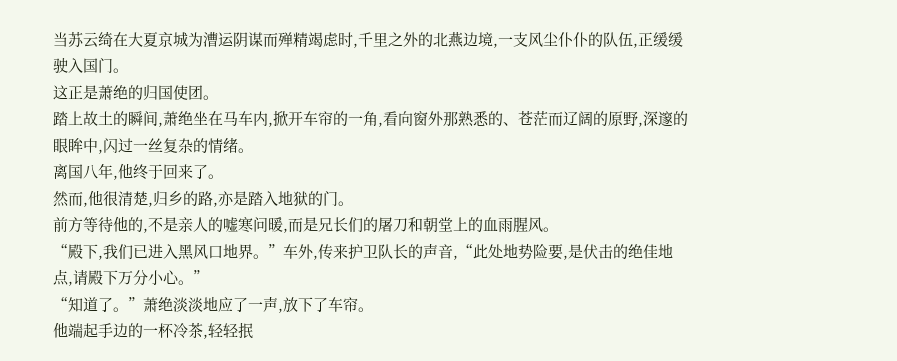当苏云绮在大夏京城为漕运阴谋而殚精竭虑时,千里之外的北燕边境,一支风尘仆仆的队伍,正缓缓驶入国门。
这正是萧绝的归国使团。
踏上故土的瞬间,萧绝坐在马车内,掀开车帘的一角,看向窗外那熟悉的、苍茫而辽阔的原野,深邃的眼眸中,闪过一丝复杂的情绪。
离国八年,他终于回来了。
然而,他很清楚,归乡的路,亦是踏入地狱的门。
前方等待他的,不是亲人的嘘寒问暖,而是兄长们的屠刀和朝堂上的血雨腥风。
“殿下,我们已进入黑风口地界。”车外,传来护卫队长的声音,“此处地势险要,是伏击的绝佳地点,请殿下万分小心。”
“知道了。”萧绝淡淡地应了一声,放下了车帘。
他端起手边的一杯冷茶,轻轻抿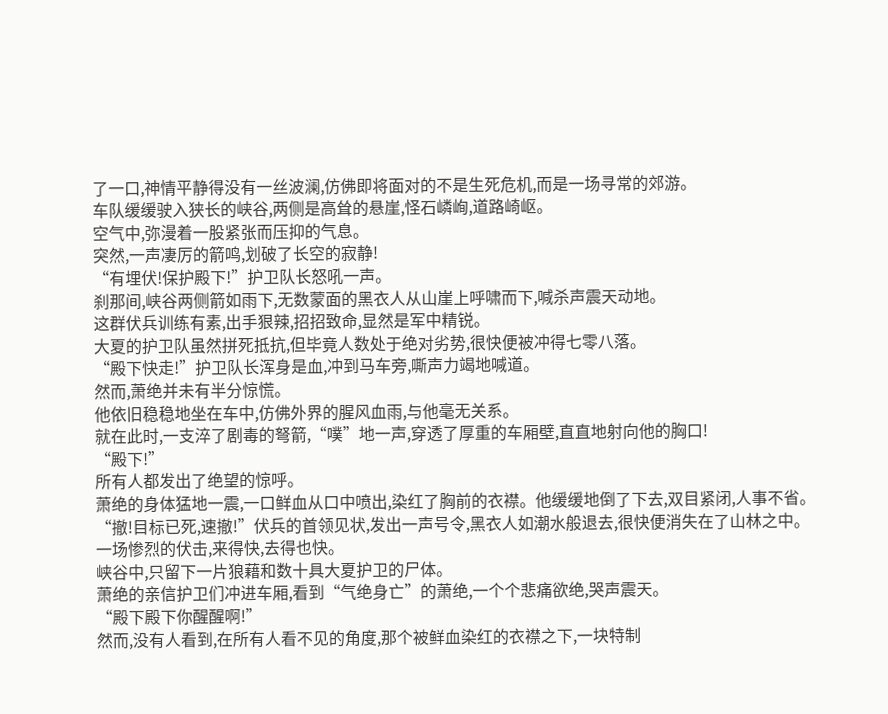了一口,神情平静得没有一丝波澜,仿佛即将面对的不是生死危机,而是一场寻常的郊游。
车队缓缓驶入狭长的峡谷,两侧是高耸的悬崖,怪石嶙峋,道路崎岖。
空气中,弥漫着一股紧张而压抑的气息。
突然,一声凄厉的箭鸣,划破了长空的寂静!
“有埋伏!保护殿下!”护卫队长怒吼一声。
刹那间,峡谷两侧箭如雨下,无数蒙面的黑衣人从山崖上呼啸而下,喊杀声震天动地。
这群伏兵训练有素,出手狠辣,招招致命,显然是军中精锐。
大夏的护卫队虽然拼死抵抗,但毕竟人数处于绝对劣势,很快便被冲得七零八落。
“殿下快走!”护卫队长浑身是血,冲到马车旁,嘶声力竭地喊道。
然而,萧绝并未有半分惊慌。
他依旧稳稳地坐在车中,仿佛外界的腥风血雨,与他毫无关系。
就在此时,一支淬了剧毒的弩箭,“噗”地一声,穿透了厚重的车厢壁,直直地射向他的胸口!
“殿下!”
所有人都发出了绝望的惊呼。
萧绝的身体猛地一震,一口鲜血从口中喷出,染红了胸前的衣襟。他缓缓地倒了下去,双目紧闭,人事不省。
“撤!目标已死,速撤!”伏兵的首领见状,发出一声号令,黑衣人如潮水般退去,很快便消失在了山林之中。
一场惨烈的伏击,来得快,去得也快。
峡谷中,只留下一片狼藉和数十具大夏护卫的尸体。
萧绝的亲信护卫们冲进车厢,看到“气绝身亡”的萧绝,一个个悲痛欲绝,哭声震天。
“殿下殿下你醒醒啊!”
然而,没有人看到,在所有人看不见的角度,那个被鲜血染红的衣襟之下,一块特制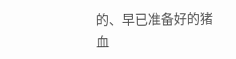的、早已准备好的猪血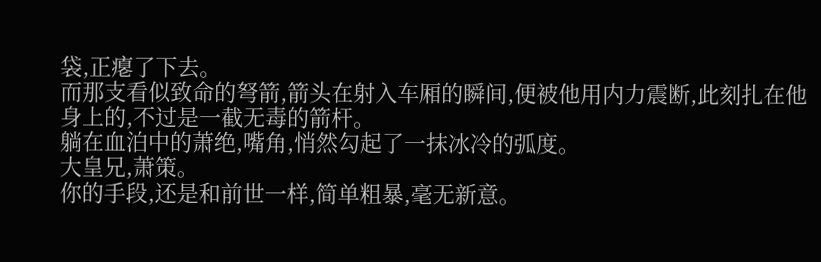袋,正瘪了下去。
而那支看似致命的弩箭,箭头在射入车厢的瞬间,便被他用内力震断,此刻扎在他身上的,不过是一截无毒的箭杆。
躺在血泊中的萧绝,嘴角,悄然勾起了一抹冰冷的弧度。
大皇兄,萧策。
你的手段,还是和前世一样,简单粗暴,毫无新意。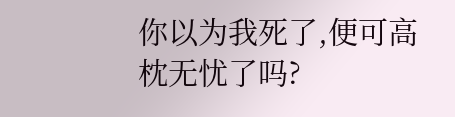你以为我死了,便可高枕无忧了吗?